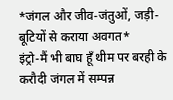*जंगल और जीव-जंतुओं, जड़ी-बूटियों से कराया अवगत*
इंट्रो-मैं भी बाघ हूँ थीम पर बरही के करौदी जंगल में सम्पन्न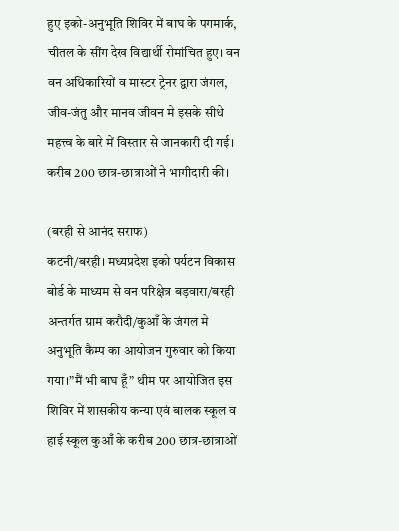हुए इको-अनुभूति शिविर में बाघ के पगमार्क, चीतल के सींग देख विद्यार्थी रोमांचित हुए। वन वन अधिकारियों व मास्टर ट्रेनर द्वारा जंगल, जीव-जंतु और मानव जीवन मे इसके सीधे महत्त्व के बारे में विस्तार से जानकारी दी गई। करीब 200 छात्र-छात्राओं ने भागीदारी की।

(बरही से आनंद सराफ)
कटनी/बरही। मध्यप्रदेश इको पर्यटन विकास बोर्ड के माध्यम से वन परिक्षेत्र बड़वारा/बरही अन्तर्गत ग्राम करौदी/कुआँ के जंगल मे अनुभूति कैम्प का आयोजन गुरुवार को किया गया।”मैं भी बाघ हूँ” थीम पर आयोजित इस शिविर में शासकीय कन्या एवं बालक स्कूल व हाई स्कूल कुआँ के करीब 200 छात्र-छात्राओं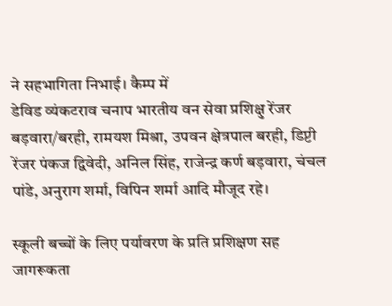ने सहभागिता निभाई। कैम्प में
डेविड व्यंकटराव चनाप भारतीय वन सेवा प्रशिक्षु रेंजर बड़वारा/बरही, रामयश मिश्रा, उपवन क्षेत्रपाल बरही, डिप्टी रेंजर पंकज द्विवेदी, अनिल सिंह, राजेन्द्र कर्ण बड़वारा, चंचल पांडे, अनुराग शर्मा, विपिन शर्मा आदि मौजूद रहे।

स्कूली बच्चों के लिए पर्यावरण के प्रति प्रशिक्षण सह जागरूकता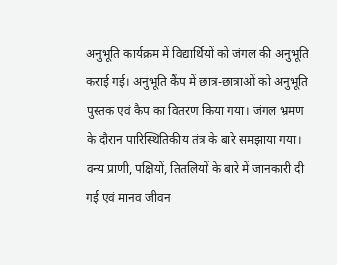अनुभूति कार्यक्रम में विद्यार्थियों को जंगल की अनुभूति कराई गई। अनुभूति कैंप में छात्र-छात्राओं को अनुभूति पुस्तक एवं कैप का वितरण किया गया। जंगल भ्रमण के दौरान पारिस्थितिकीय तंत्र के बारे समझाया गया। वन्य प्राणी, पक्षियों, तितलियों के बारे में जानकारी दी गई एवं मानव जीवन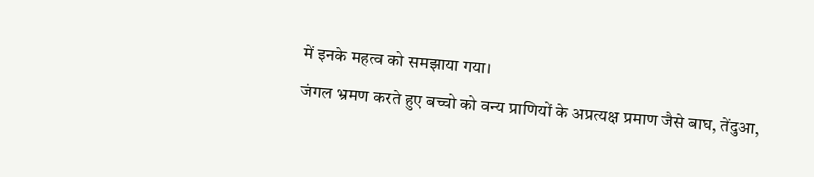में इनके महत्व को समझाया गया।
जंगल भ्रमण करते हुए बच्चो को वन्य प्राणियों के अप्रत्यक्ष प्रमाण जैसे बाघ, तेंदुआ,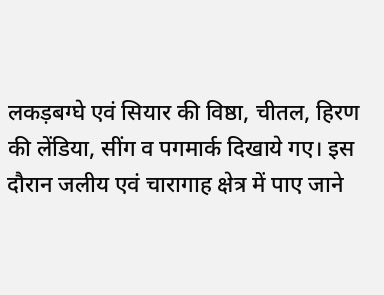लकड़बग्घे एवं सियार की विष्ठा, चीतल, हिरण की लेंडिया, सींग व पगमार्क दिखाये गए। इस दौरान जलीय एवं चारागाह क्षेत्र में पाए जाने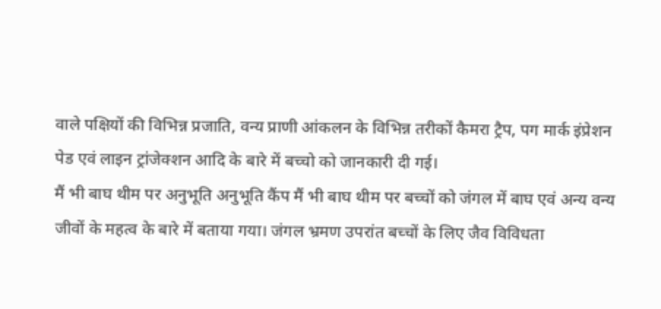वाले पक्षियों की विभिन्न प्रजाति, वन्य प्राणी आंकलन के विभिन्न तरीकों कैमरा ट्रैप, पग मार्क इंप्रेशन पेड एवं लाइन ट्रांजेक्शन आदि के बारे में बच्चो को जानकारी दी गई।
मैं भी बाघ थीम पर अनुभूति अनुभूति कैंप मैं भी बाघ थीम पर बच्चों को जंगल में बाघ एवं अन्य वन्य जीवों के महत्व के बारे में बताया गया। जंगल भ्रमण उपरांत बच्चों के लिए जैव विविधता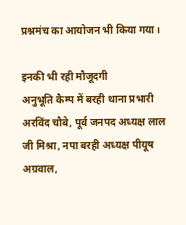प्रश्नमंच का आयोजन भी किया गया।

इनकी भी रही मौजूदगी
अनुभूति कैम्प में बरही थाना प्रभारी अरविंद चौबे, पूर्व जनपद अध्यक्ष लाल जी मिश्रा, नपा बरही अध्यक्ष पीयूष अग्रवाल,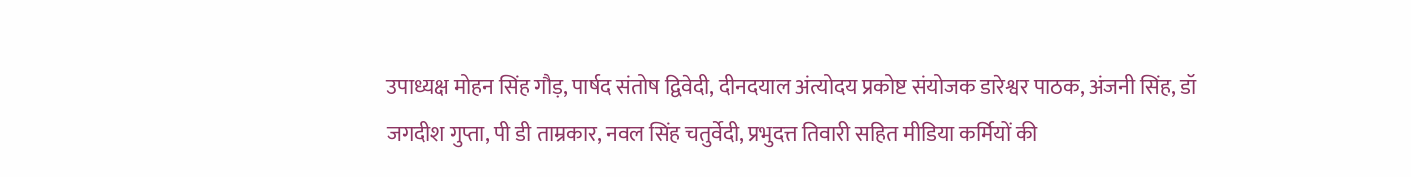उपाध्यक्ष मोहन सिंह गौड़, पार्षद संतोष द्विवेदी, दीनदयाल अंत्योदय प्रकोष्ट संयोजक डारेश्वर पाठक, अंजनी सिंह, डॉ जगदीश गुप्ता, पी डी ताम्रकार, नवल सिंह चतुर्वेदी, प्रभुदत्त तिवारी सहित मीडिया कर्मियों की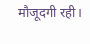मौजूदगी रही।